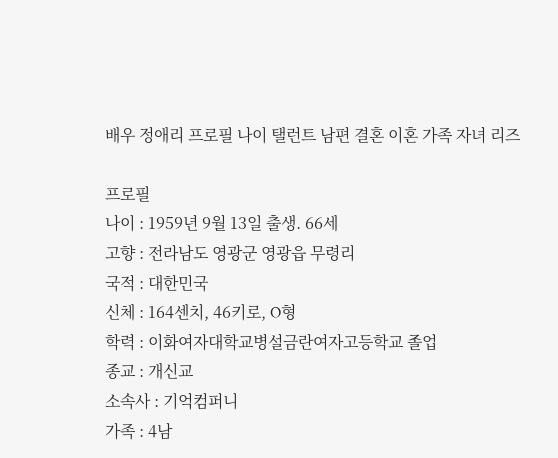배우 정애리 프로필 나이 탤런트 남편 결혼 이혼 가족 자녀 리즈

프로필
나이 : 1959년 9월 13일 출생. 66세
고향 : 전라남도 영광군 영광읍 무령리
국적 : 대한민국
신체 : 164센치, 46키로, O형
학력 : 이화여자대학교병설금란여자고등학교 졸업
종교 : 개신교
소속사 : 기억컴퍼니
가족 : 4남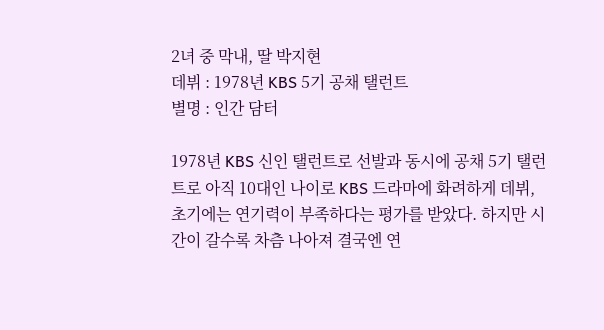2녀 중 막내, 딸 박지현
데뷔 : 1978년 KBS 5기 공채 탤런트
별명 : 인간 담터

1978년 KBS 신인 탤런트로 선발과 동시에 공채 5기 탤런트로 아직 10대인 나이로 KBS 드라마에 화려하게 데뷔, 초기에는 연기력이 부족하다는 평가를 받았다. 하지만 시간이 갈수록 차츰 나아져 결국엔 연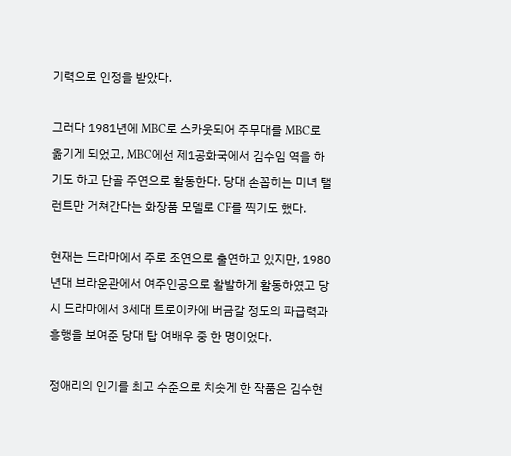기력으로 인정을 받았다.

그러다 1981년에 MBC로 스카웃되어 주무대를 MBC로 옮기게 되었고, MBC에선 제1공화국에서 김수임 역을 하기도 하고 단골 주연으로 활동한다. 당대 손꼽히는 미녀 탤런트만 거쳐간다는 화장품 모델로 CF를 찍기도 했다.

현재는 드라마에서 주로 조연으로 출연하고 있지만, 1980년대 브라운관에서 여주인공으로 활발하게 활동하였고 당시 드라마에서 3세대 트로이카에 버금갈 정도의 파급력과 흥행을 보여준 당대 탑 여배우 중 한 명이었다.

정애리의 인기를 최고 수준으로 치솟게 한 작품은 김수현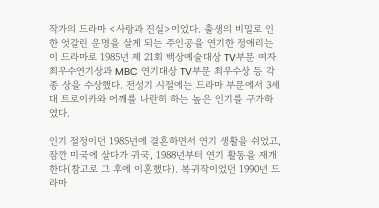작가의 드라마 <사랑과 진실>이었다. 출생의 비밀로 인한 엇갈린 운명을 살게 되는 주인공을 연기한 정애리는 이 드라마로 1985년 제 21회 백상예술대상 TV부문 여자 최우수연기상과 MBC 연기대상 TV부문 최우수상 등 각종 상을 수상했다. 전성기 시절에는 드라마 부문에서 3세대 트로이카와 어깨를 나란히 하는 높은 인기를 구가하였다.

인기 절정이던 1985년에 결혼하면서 연기 생활을 쉬었고, 잠깐 미국에 살다가 귀국, 1988년부터 연기 활동을 재개한다(참고로 그 후에 이혼했다). 복귀작이었던 1990년 드라마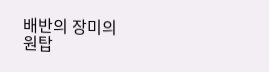배반의 장미의 원탑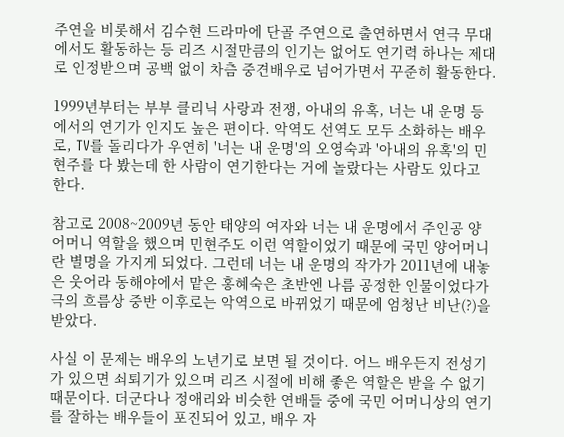주연을 비롯해서 김수현 드라마에 단골 주연으로 출연하면서 연극 무대에서도 활동하는 등 리즈 시절만큼의 인기는 없어도 연기력 하나는 제대로 인정받으며 공백 없이 차츰 중견배우로 넘어가면서 꾸준히 활동한다.

1999년부터는 부부 클리닉 사랑과 전쟁, 아내의 유혹, 너는 내 운명 등에서의 연기가 인지도 높은 편이다. 악역도 선역도 모두 소화하는 배우로, TV를 돌리다가 우연히 '너는 내 운명'의 오영숙과 '아내의 유혹'의 민현주를 다 봤는데 한 사람이 연기한다는 거에 놀랐다는 사람도 있다고 한다.

참고로 2008~2009년 동안 태양의 여자와 너는 내 운명에서 주인공 양어머니 역할을 했으며 민현주도 이런 역할이었기 때문에 국민 양어머니란 별명을 가지게 되었다. 그런데 너는 내 운명의 작가가 2011년에 내놓은 웃어라 동해야에서 맡은 홍혜숙은 초반엔 나름 공정한 인물이었다가 극의 흐름상 중반 이후로는 악역으로 바뀌었기 때문에 엄청난 비난(?)을 받았다.

사실 이 문제는 배우의 노년기로 보면 될 것이다. 어느 배우든지 전성기가 있으면 쇠퇴기가 있으며 리즈 시절에 비해 좋은 역할은 받을 수 없기 때문이다. 더군다나 정애리와 비슷한 연배들 중에 국민 어머니상의 연기를 잘하는 배우들이 포진되어 있고, 배우 자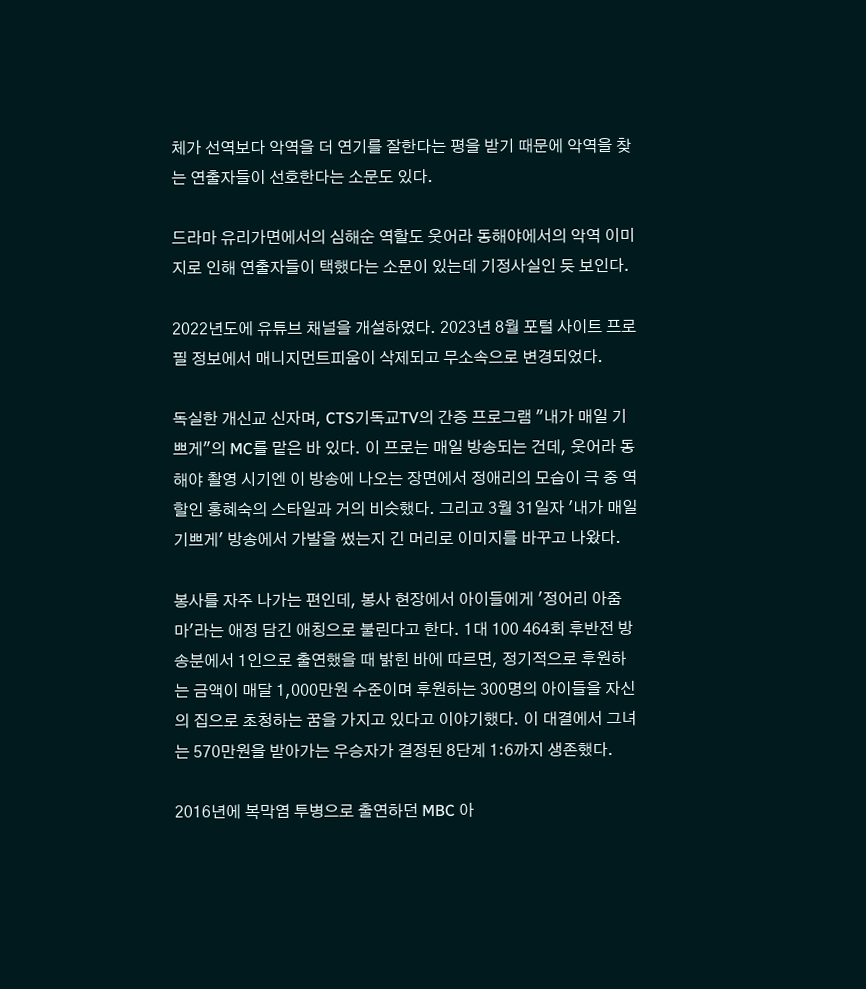체가 선역보다 악역을 더 연기를 잘한다는 평을 받기 때문에 악역을 찾는 연출자들이 선호한다는 소문도 있다.

드라마 유리가면에서의 심해순 역할도 웃어라 동해야에서의 악역 이미지로 인해 연출자들이 택했다는 소문이 있는데 기정사실인 듯 보인다.

2022년도에 유튜브 채널을 개설하였다. 2023년 8월 포털 사이트 프로필 정보에서 매니지먼트피움이 삭제되고 무소속으로 변경되었다.

독실한 개신교 신자며, CTS기독교TV의 간증 프로그램 "내가 매일 기쁘게"의 MC를 맡은 바 있다. 이 프로는 매일 방송되는 건데, 웃어라 동해야 촬영 시기엔 이 방송에 나오는 장면에서 정애리의 모습이 극 중 역할인 홍혜숙의 스타일과 거의 비슷했다. 그리고 3월 31일자 '내가 매일 기쁘게' 방송에서 가발을 썼는지 긴 머리로 이미지를 바꾸고 나왔다.

봉사를 자주 나가는 편인데, 봉사 현장에서 아이들에게 '정어리 아줌마'라는 애정 담긴 애칭으로 불린다고 한다. 1대 100 464회 후반전 방송분에서 1인으로 출연했을 때 밝힌 바에 따르면, 정기적으로 후원하는 금액이 매달 1,000만원 수준이며 후원하는 300명의 아이들을 자신의 집으로 초청하는 꿈을 가지고 있다고 이야기했다. 이 대결에서 그녀는 570만원을 받아가는 우승자가 결정된 8단계 1:6까지 생존했다.

2016년에 복막염 투병으로 출연하던 MBC 아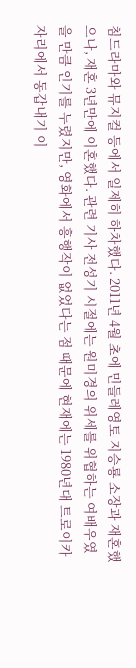침드라마와 뮤지컬 등에서 일제히 하차했다. 2011년 4월 초에 민들레영토 지승룡 소장과 재혼했으나, 재혼 3년만에 이혼했다. 관련 기사 전성기 시절에는 원미경의 위세를 위협하는 여배우였을 만큼 인기를 누렸지만, 영화에서 흥행작이 없었다는 점 때문에 현재에는 1980년대 트로이카 자리에서 동갑내기 이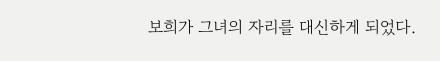보희가 그녀의 자리를 대신하게 되었다.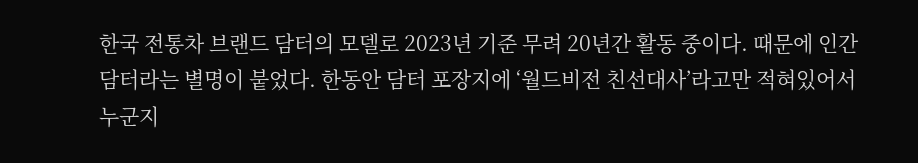한국 전통차 브랜드 담터의 모델로 2023년 기준 무려 20년간 활동 중이다. 때문에 인간 담터라는 별명이 붙었다. 한동안 담터 포장지에 ‘월드비전 친선대사’라고만 적혀있어서 누군지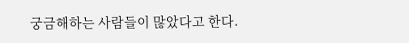궁금해하는 사람들이 많았다고 한다.